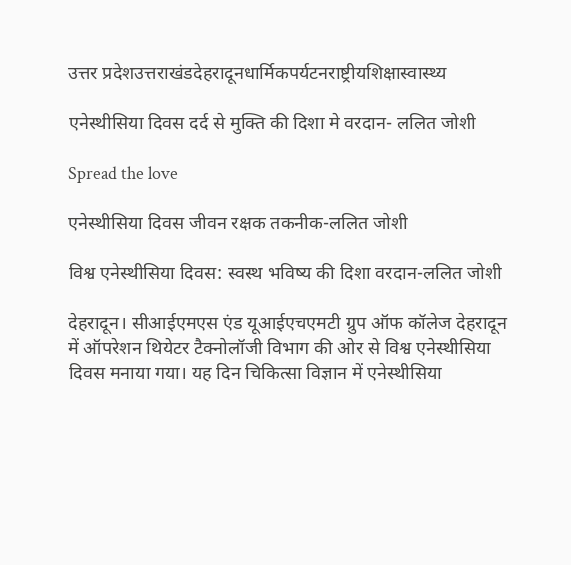उत्तर प्रदेशउत्तराखंडदेहरादूनधार्मिकपर्यटनराष्ट्रीयशिक्षास्वास्थ्य

एनेस्थीसिया दिवस दर्द से मुक्ति की दिशा मे वरदान- ललित जोशी

Spread the love

एनेस्थीसिया दिवस जीवन रक्षक तकनीक-ललित जोशी

विश्व एनेस्थीसिया दिवस: स्वस्थ भविष्य की दिशा वरदान-ललित जोशी

देहरादून। सीआईएमएस एंड यूआईएचएमटी ग्रुप ऑफ कॉलेज देहरादून में ऑपरेशन थियेटर टैक्नोलॉजी विभाग की ओर से विश्व एनेस्थीसिया दिवस मनाया गया। यह दिन चिकित्सा विज्ञान में एनेस्थीसिया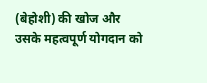(बेहोशी) की खोज और उसके महत्वपूर्ण योगदान को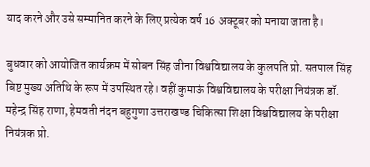याद करने और उसे सम्मानित करने के लिए प्रत्येक वर्ष 16 अक्टूबर को मनाया जाता है।

बुधवार को आयोजित कार्यक्रम में सोबन सिंह जीना विश्वविद्यालय के कुलपति प्रो. सतपाल सिंह बिष्ट मुख्य अतिथि के रूप में उपस्थित रहे। वहीं कुमाऊं विश्वविद्यालय के परीक्षा नियंत्रक डॉ. महेन्द्र सिंह राणा, हेमवती नंदन बहुगुणा उत्तराखण्ड चिकित्सा शिक्षा विश्वविद्यालय के परीक्षा नियंत्रक प्रो.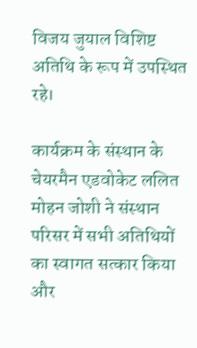विजय जुयाल विशिष्ट अतिथि के रूप में उपस्थित रहे।

कार्यक्रम के संस्थान के चेयरमैन एडवोकेट ललित मोहन जोशी ने संस्थान परिसर में सभी अतिथियों का स्वागत सत्कार किया और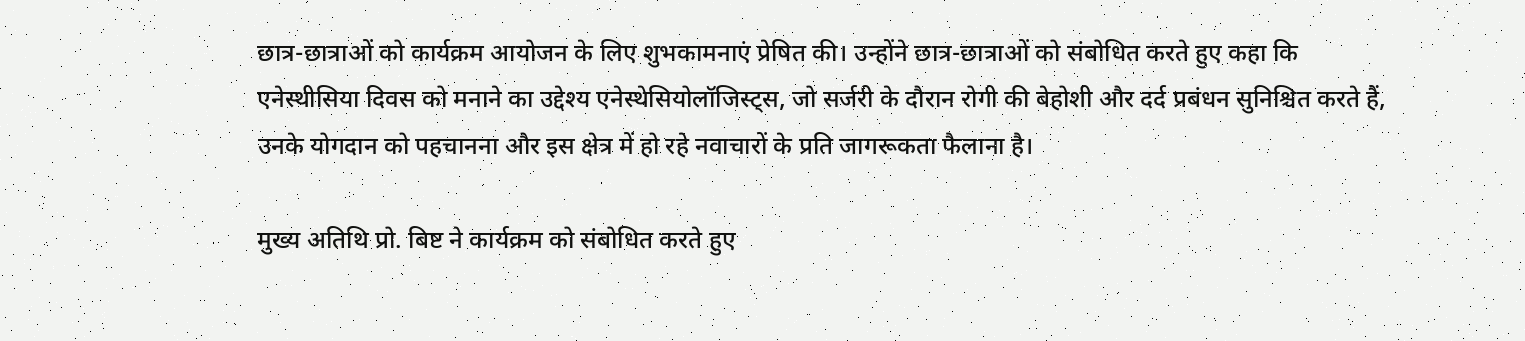छात्र-छात्राओं को कार्यक्रम आयोजन के लिए शुभकामनाएं प्रेषित की। उन्होंने छात्र-छात्राओं को संबोधित करते हुए कहा कि एनेस्थीसिया दिवस को मनाने का उद्देश्य एनेस्थेसियोलॉजिस्ट्स, जो सर्जरी के दौरान रोगी की बेहोशी और दर्द प्रबंधन सुनिश्चित करते हैं, उनके योगदान को पहचानना और इस क्षेत्र में हो रहे नवाचारों के प्रति जागरूकता फैलाना है।

मुख्य अतिथि प्रो. बिष्ट ने कार्यक्रम को संबोधित करते हुए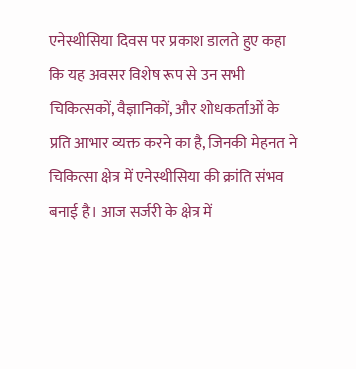एनेस्थीसिया दिवस पर प्रकाश डालते हुए कहा कि यह अवसर विशेष रूप से उन सभी चिकित्सकों, वैज्ञानिकों, और शोधकर्ताओं के प्रति आभार व्यक्त करने का है, जिनकी मेहनत ने चिकित्सा क्षेत्र में एनेस्थीसिया की क्रांति संभव बनाई है। आज सर्जरी के क्षेत्र में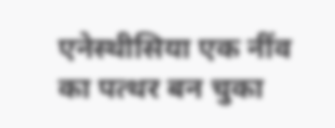एनेस्थीसिया एक नींव का पत्थर बन चुका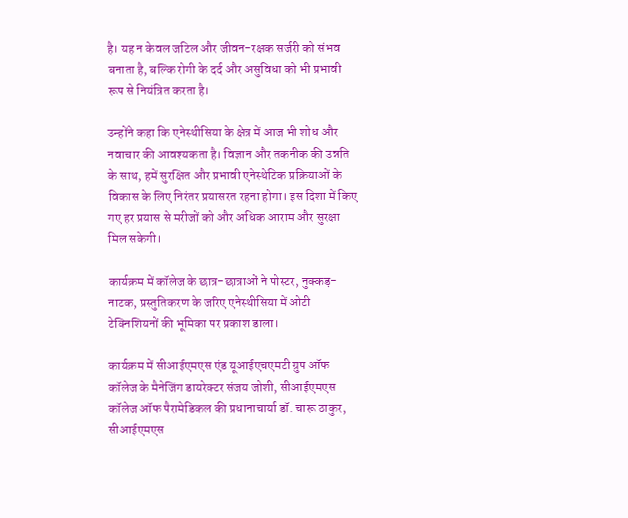है। यह न केवल जटिल और जीवन-रक्षक सर्जरी को संभव बनाता है, बल्कि रोगी के दर्द और असुविधा को भी प्रभावी रूप से नियंत्रित करता है।

उन्होंने कहा कि एनेस्थीसिया के क्षेत्र में आज भी शोध और नवाचार की आवश्यकता है। विज्ञान और तकनीक की उन्नति के साथ, हमें सुरक्षित और प्रभावी एनेस्थेटिक प्रक्रियाओं के विकास के लिए निरंतर प्रयासरत रहना होगा। इस दिशा में किए गए हर प्रयास से मरीजों को और अधिक आराम और सुरक्षा मिल सकेगी।

कार्यक्रम में कॉलेज के छात्र-छात्राओं ने पोस्टर, नुक्कड़-नाटक, प्रस्तुतिकरण के जरिए एनेस्थीसिया में ओटी टेक्निशियनों की भूमिका पर प्रकाश डाला।

कार्यक्रम में सीआईएमएस एंड यूआईएचएमटी ग्रुप ऑफ कॉलेज के मैनेजिंग डायरेक्टर संजय जोशी, सीआईएमएस कॉलेज ऑफ पैरामेडिकल की प्रधानाचार्या डॉ. चारू ठाकुर, सीआईएमएस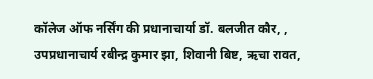कॉलेज ऑफ नर्सिंग की प्रधानाचार्या डॉ. बलजीत कौर, , उपप्रधानाचार्य रबीन्द्र कुमार झा, शिवानी बिष्ट, ऋचा रावत,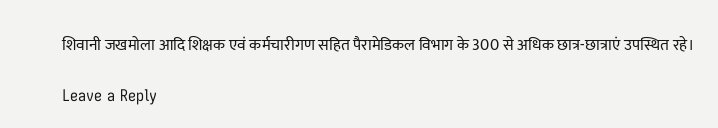शिवानी जखमोला आदि शिक्षक एवं कर्मचारीगण सहित पैरामेडिकल विभाग के 300 से अधिक छात्र-छात्राएं उपस्थित रहे।

Leave a Reply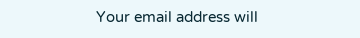Your email address will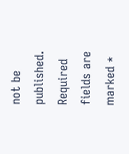not be published. Required fields are marked *